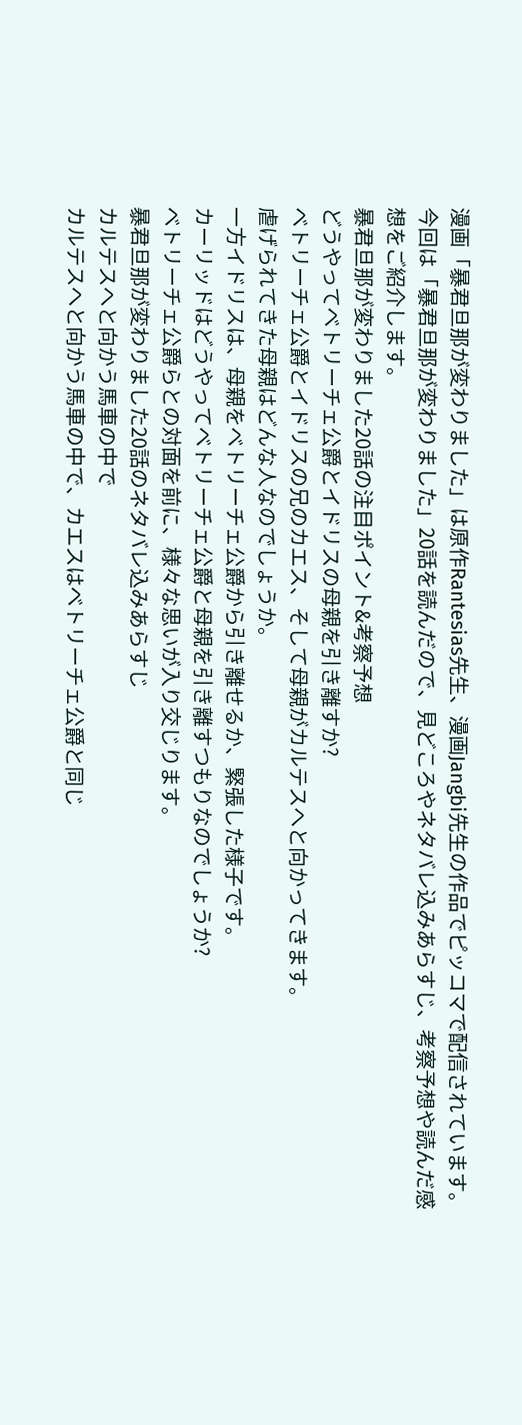漫画「暴君旦那が変わりました」は原作Rantesias先生、漫画Jangbi先生の作品でピッコマで配信されています。
今回は「暴君旦那が変わりました」20話を読んだので、見どころやネタバレ込みあらすじ、考察予想や読んだ感想をご紹介します。
暴君旦那が変わりました20話の注目ポイント&考察予想
どうやってベトリーチェ公爵とイドリスの母親を引き離すか?
ベトリーチェ公爵とイドリスの兄のカエス、そして母親がカルテスへと向かってきます。
虐げられてきた母親はどんな人なのでしょうか。
一方イドリスは、母親をベトリーチェ公爵から引き離せるか、緊張した様子です。
カーリッドはどうやってベトリーチェ公爵と母親を引き離すつもりなのでしょうか?
ベトリーチェ公爵らとの対面を前に、様々な思いが入り交じります。
暴君旦那が変わりました20話のネタバレ込みあらすじ
カルテスへと向かう馬車の中で
カルテスへと向かう馬車の中で、カエスはベトリーチェ公爵と同じ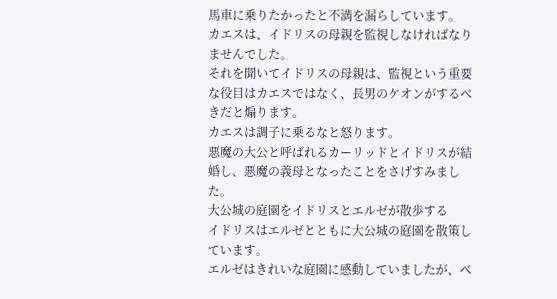馬車に乗りたかったと不満を漏らしています。
カエスは、イドリスの母親を監視しなければなりませんでした。
それを聞いてイドリスの母親は、監視という重要な役目はカエスではなく、長男のケオンがするべきだと煽ります。
カエスは調子に乗るなと怒ります。
悪魔の大公と呼ばれるカーリッドとイドリスが結婚し、悪魔の義母となったことをさげすみました。
大公城の庭園をイドリスとエルゼが散歩する
イドリスはエルゼとともに大公城の庭園を散策しています。
エルゼはきれいな庭園に感動していましたが、ベ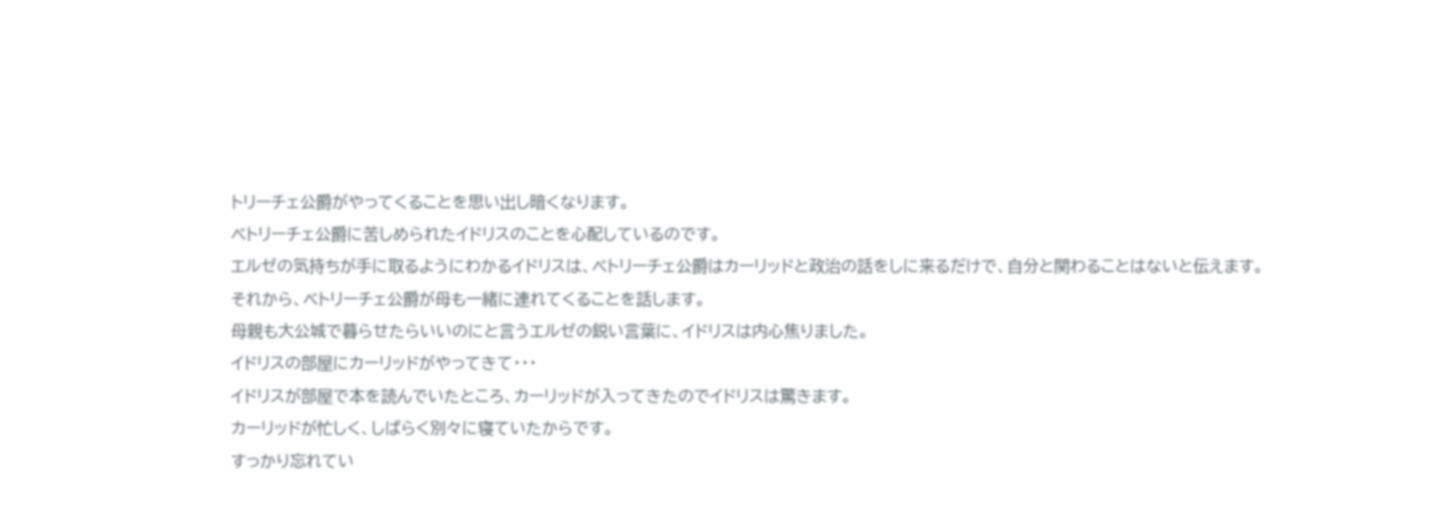トリーチェ公爵がやってくることを思い出し暗くなります。
ベトリーチェ公爵に苦しめられたイドリスのことを心配しているのです。
エルゼの気持ちが手に取るようにわかるイドリスは、ベトリーチェ公爵はカーリッドと政治の話をしに来るだけで、自分と関わることはないと伝えます。
それから、ベトリーチェ公爵が母も一緒に連れてくることを話します。
母親も大公城で暮らせたらいいのにと言うエルゼの鋭い言葉に、イドリスは内心焦りました。
イドリスの部屋にカーリッドがやってきて・・・
イドリスが部屋で本を読んでいたところ、カーリッドが入ってきたのでイドリスは驚きます。
カーリッドが忙しく、しばらく別々に寝ていたからです。
すっかり忘れてい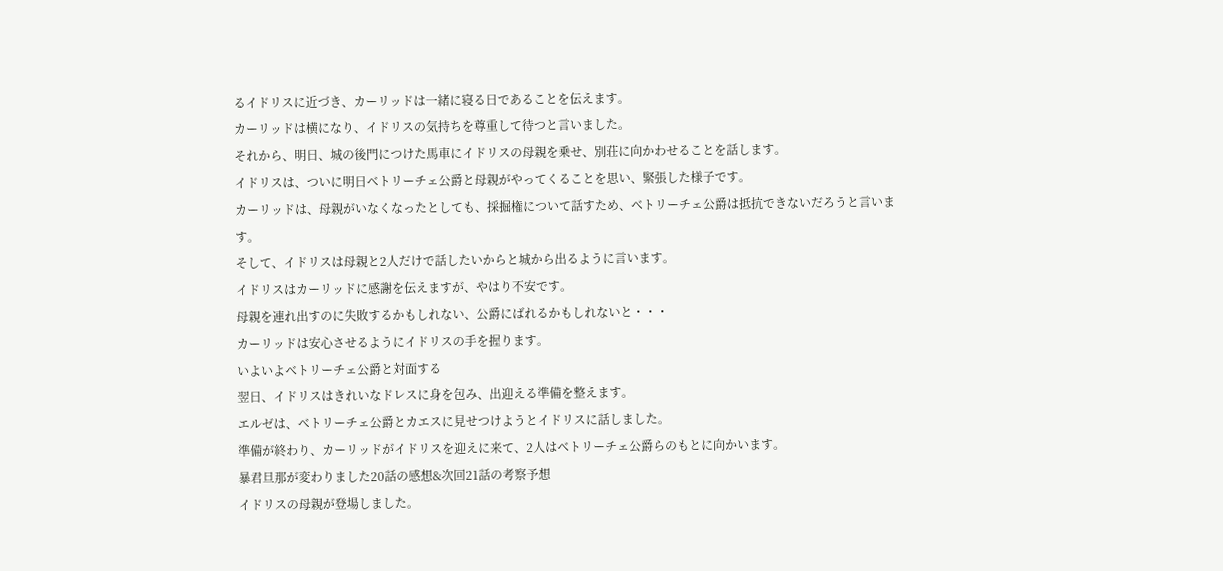るイドリスに近づき、カーリッドは一緒に寝る日であることを伝えます。
カーリッドは横になり、イドリスの気持ちを尊重して待つと言いました。
それから、明日、城の後門につけた馬車にイドリスの母親を乗せ、別荘に向かわせることを話します。
イドリスは、ついに明日ベトリーチェ公爵と母親がやってくることを思い、緊張した様子です。
カーリッドは、母親がいなくなったとしても、採掘権について話すため、ベトリーチェ公爵は抵抗できないだろうと言います。
そして、イドリスは母親と2人だけで話したいからと城から出るように言います。
イドリスはカーリッドに感謝を伝えますが、やはり不安です。
母親を連れ出すのに失敗するかもしれない、公爵にばれるかもしれないと・・・
カーリッドは安心させるようにイドリスの手を握ります。
いよいよベトリーチェ公爵と対面する
翌日、イドリスはきれいなドレスに身を包み、出迎える準備を整えます。
エルゼは、ベトリーチェ公爵とカエスに見せつけようとイドリスに話しました。
準備が終わり、カーリッドがイドリスを迎えに来て、2人はベトリーチェ公爵らのもとに向かいます。
暴君旦那が変わりました20話の感想&次回21話の考察予想
イドリスの母親が登場しました。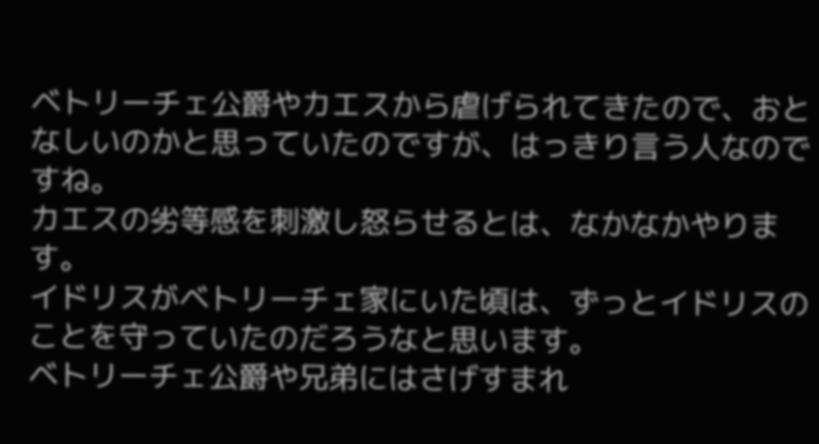ベトリーチェ公爵やカエスから虐げられてきたので、おとなしいのかと思っていたのですが、はっきり言う人なのですね。
カエスの劣等感を刺激し怒らせるとは、なかなかやります。
イドリスがベトリーチェ家にいた頃は、ずっとイドリスのことを守っていたのだろうなと思います。
ベトリーチェ公爵や兄弟にはさげすまれ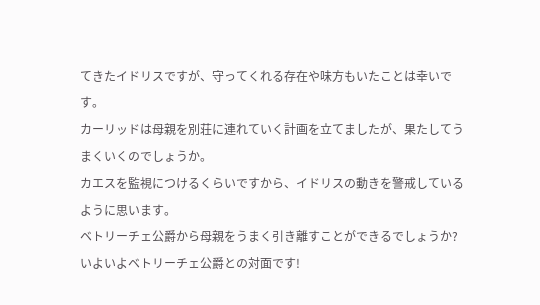てきたイドリスですが、守ってくれる存在や味方もいたことは幸いです。
カーリッドは母親を別荘に連れていく計画を立てましたが、果たしてうまくいくのでしょうか。
カエスを監視につけるくらいですから、イドリスの動きを警戒しているように思います。
ベトリーチェ公爵から母親をうまく引き離すことができるでしょうか?
いよいよベトリーチェ公爵との対面です!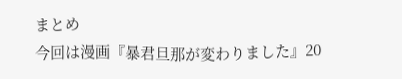まとめ
今回は漫画『暴君旦那が変わりました』20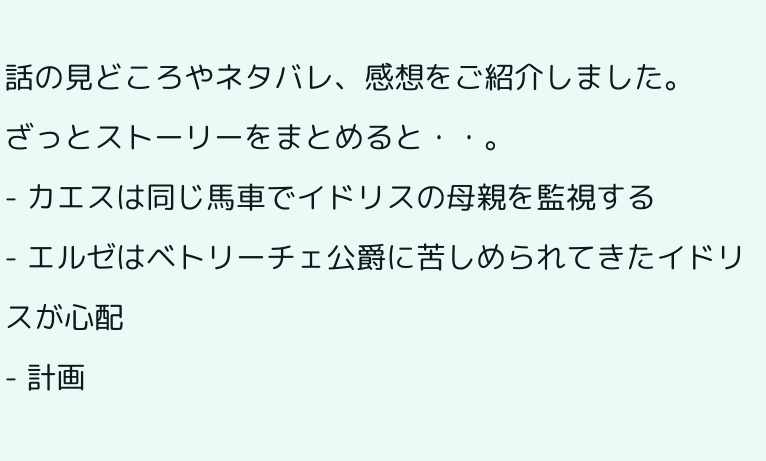話の見どころやネタバレ、感想をご紹介しました。
ざっとストーリーをまとめると・・。
- カエスは同じ馬車でイドリスの母親を監視する
- エルゼはベトリーチェ公爵に苦しめられてきたイドリスが心配
- 計画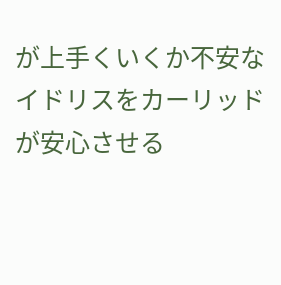が上手くいくか不安なイドリスをカーリッドが安心させる